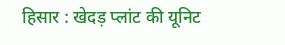हिसार : खेदड़ प्लांट की यूनिट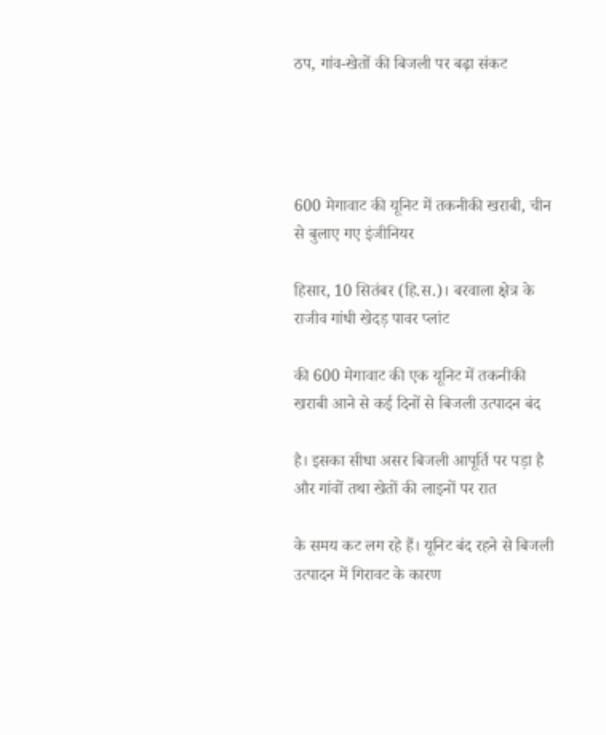ठप, गांव-खेतों की बिजली पर बढ़ा संकट




600 मेगावाट की यूनिट में तकनीकी खराबी, चीन से बुलाए गए इंजीनियर

हिसार, 10 सितंबर (हि.स.)। बरवाला क्षेत्र के राजीव गांधी खेदड़ पावर प्लांट

की 600 मेगावाट की एक यूनिट में तकनीकी खराबी आने से कई दिनों से बिजली उत्पादन बंद

है। इसका सीधा असर बिजली आपूर्ति पर पड़ा है और गांवों तथा खेतों की लाइनों पर रात

के समय कट लग रहे हैं। यूनिट बंद रहने से बिजली उत्पादन में गिरावट के कारण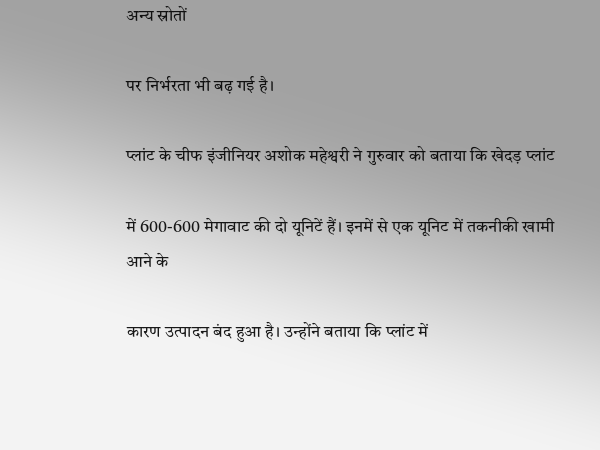अन्य स्रोतों

पर निर्भरता भी बढ़ गई है।

प्लांट के चीफ इंजीनियर अशोक महेश्वरी ने गुरुवार को बताया कि खेदड़ प्लांट

में 600-600 मेगावाट की दो यूनिटें हैं। इनमें से एक यूनिट में तकनीकी खामी आने के

कारण उत्पादन बंद हुआ है। उन्होंने बताया कि प्लांट में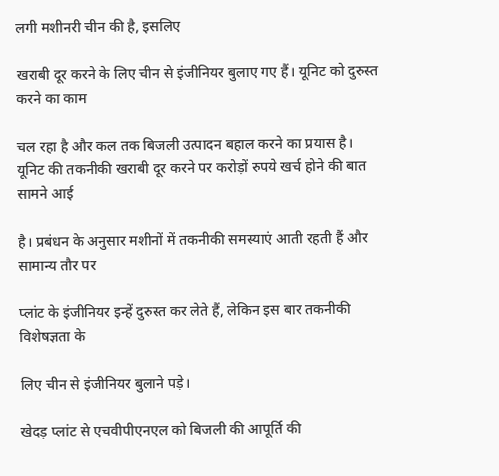लगी मशीनरी चीन की है, इसलिए

खराबी दूर करने के लिए चीन से इंजीनियर बुलाए गए हैं। यूनिट को दुरुस्त करने का काम

चल रहा है और कल तक बिजली उत्पादन बहाल करने का प्रयास है। यूनिट की तकनीकी खराबी दूर करने पर करोड़ों रुपये खर्च होने की बात सामने आई

है। प्रबंधन के अनुसार मशीनों में तकनीकी समस्याएं आती रहती हैं और सामान्य तौर पर

प्लांट के इंजीनियर इन्हें दुरुस्त कर लेते हैं, लेकिन इस बार तकनीकी विशेषज्ञता के

लिए चीन से इंजीनियर बुलाने पड़े।

खेदड़ प्लांट से एचवीपीएनएल को बिजली की आपूर्ति की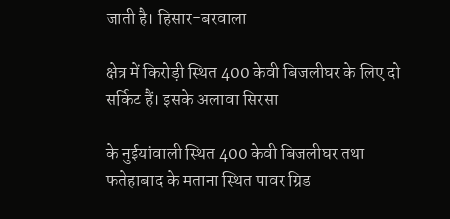जाती है। हिसार-बरवाला

क्षेत्र में किरोड़ी स्थित 400 केवी बिजलीघर के लिए दो सर्किट हैं। इसके अलावा सिरसा

के नुईयांवाली स्थित 400 केवी बिजलीघर तथा फतेहाबाद के मताना स्थित पावर ग्रिड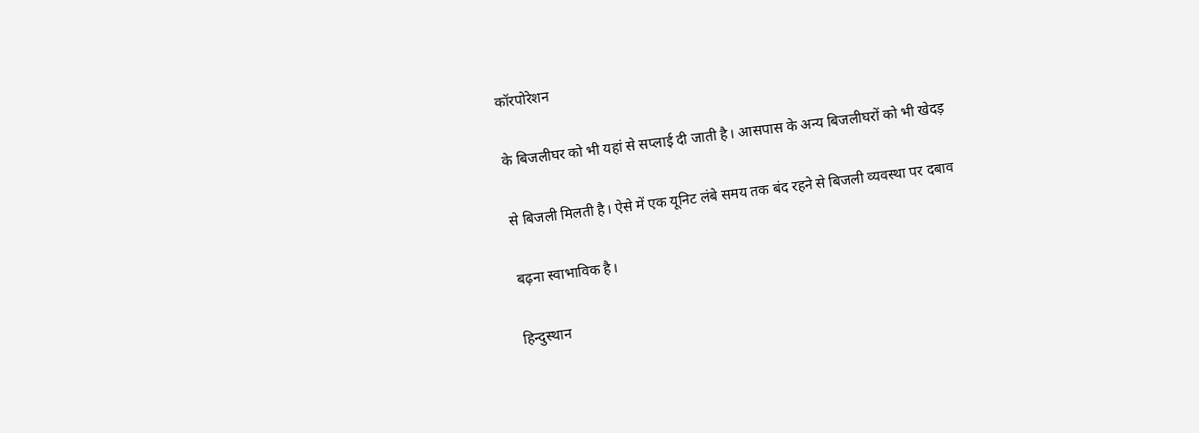कॉरपोरेशन

के बिजलीघर को भी यहां से सप्लाई दी जाती है। आसपास के अन्य बिजलीघरों को भी खेदड़

से बिजली मिलती है। ऐसे में एक यूनिट लंबे समय तक बंद रहने से बिजली व्यवस्था पर दबाव

बढ़ना स्वाभाविक है।

हिन्दुस्थान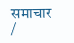समाचार /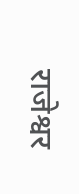राजेश्वर